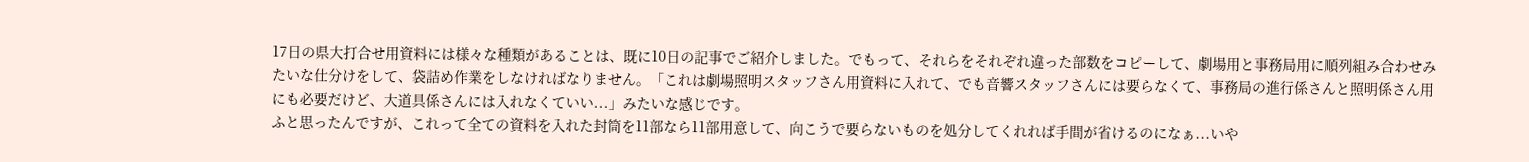17日の県大打合せ用資料には様々な種類があることは、既に10日の記事でご紹介しました。でもって、それらをそれぞれ違った部数をコピーして、劇場用と事務局用に順列組み合わせみたいな仕分けをして、袋詰め作業をしなければなりません。「これは劇場照明スタッフさん用資料に入れて、でも音響スタッフさんには要らなくて、事務局の進行係さんと照明係さん用にも必要だけど、大道具係さんには入れなくていい...」みたいな感じです。
ふと思ったんですが、これって全ての資料を入れた封筒を11部なら11部用意して、向こうで要らないものを処分してくれれば手間が省けるのになぁ...いや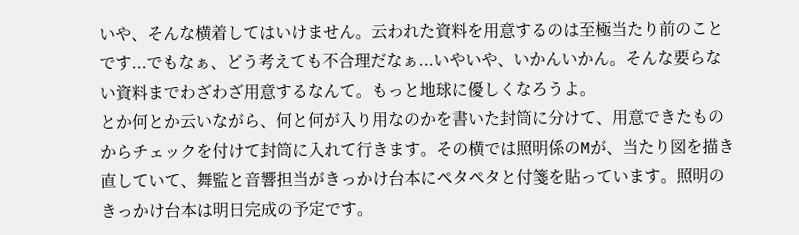いや、そんな横着してはいけません。云われた資料を用意するのは至極当たり前のことです...でもなぁ、どう考えても不合理だなぁ...いやいや、いかんいかん。そんな要らない資料までわざわざ用意するなんて。もっと地球に優しくなろうよ。
とか何とか云いながら、何と何が入り用なのかを書いた封筒に分けて、用意できたものからチェックを付けて封筒に入れて行きます。その横では照明係のMが、当たり図を描き直していて、舞監と音響担当がきっかけ台本にペタペタと付箋を貼っています。照明のきっかけ台本は明日完成の予定です。